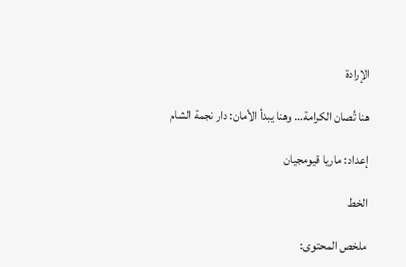الإرادة

هنا تُصان الكرامة… وهنا يبدأ الأمان: دار نجمة الشام

إعداد: ماريا قيومجيان

الخط

ملخص المحتوى: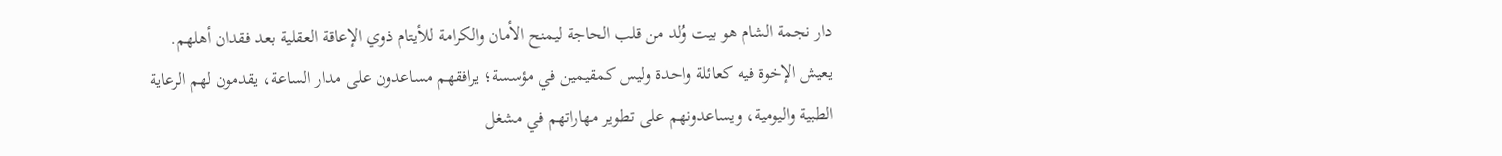دار نجمة الشام هو بيت وُلد من قلب الحاجة ليمنح الأمان والكرامة للأيتام ذوي الإعاقة العقلية بعد فقدان أهلهم. يعيش الإخوة فيه كعائلة واحدة وليس كمقيمين في مؤسسة؛ يرافقهم مساعدون على مدار الساعة، يقدمون لهم الرعاية الطبية واليومية، ويساعدونهم على تطوير مهاراتهم في مشغل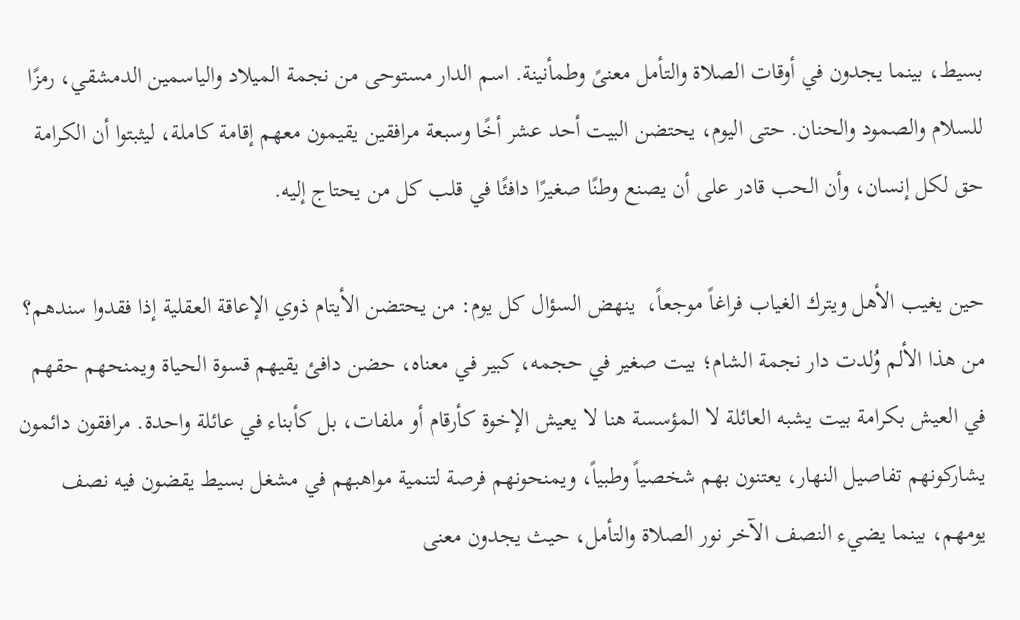بسيط، بينما يجدون في أوقات الصلاة والتأمل معنىً وطمأنينة. اسم الدار مستوحى من نجمة الميلاد والياسمين الدمشقي، رمزًا للسلام والصمود والحنان. حتى اليوم، يحتضن البيت أحد عشر أخًا وسبعة مرافقين يقيمون معهم إقامة كاملة، ليثبتوا أن الكرامة حق لكل إنسان، وأن الحب قادر على أن يصنع وطنًا صغيرًا دافئًا في قلب كل من يحتاج إليه.

حين يغيب الأهل ويترك الغياب فراغاً موجعاً،  ينهض السؤال كل يوم: من يحتضن الأيتام ذوي الإعاقة العقلية إذا فقدوا سندهم؟ من هذا الألم وُلدت دار نجمة الشام؛ بيت صغير في حجمه، كبير في معناه، حضن دافئ يقيهم قسوة الحياة ويمنحهم حقهم في العيش بكرامة بيت يشبه العائلة لا المؤسسة هنا لا يعيش الإخوة كأرقام أو ملفات، بل كأبناء في عائلة واحدة. مرافقون دائمون يشاركونهم تفاصيل النهار، يعتنون بهم شخصياً وطبياً، ويمنحونهم فرصة لتنمية مواهبهم في مشغل بسيط يقضون فيه نصف يومهم، بينما يضيء النصف الآخر نور الصلاة والتأمل، حيث يجدون معنى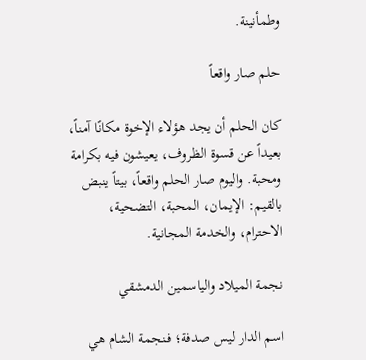وطمأنينة.

حلم صار واقعاً

كان الحلم أن يجد هؤلاء الإخوة مكانًا آمناً، بعيداً عن قسوة الظروف، يعيشون فيه بكرامة ومحبة. واليوم صار الحلم واقعاً، بيتاً ينبض بالقيم: الإيمان، المحبة، التضحية، الاحترام، والخدمة المجانية.

نجمة الميلاد والياسمين الدمشقي

اسم الدار ليس صدفة؛ فـنجمة الشام هي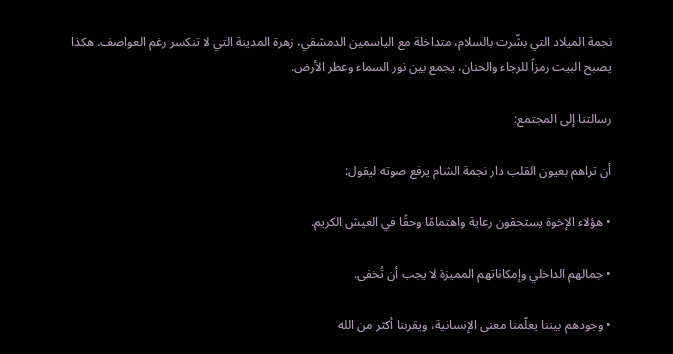نجمة الميلاد التي بشّرت بالسلام، متداخلة مع الياسمين الدمشقي، زهرة المدينة التي لا تنكسر رغم العواصف. هكذا يصبح البيت رمزاً للرجاء والحنان، يجمع بين نور السماء وعطر الأرض.

رسالتنا إلى المجتمع:

أن تراهم بعيون القلب دار نجمة الشام يرفع صوته ليقول:

• هؤلاء الإخوة يستحقون رعاية واهتمامًا وحقًا في العيش الكريم.

• جمالهم الداخلي وإمكاناتهم المميزة لا يجب أن تُخفى.

• وجودهم بيننا يعلّمنا معنى الإنسانية، ويقربنا أكثر من الله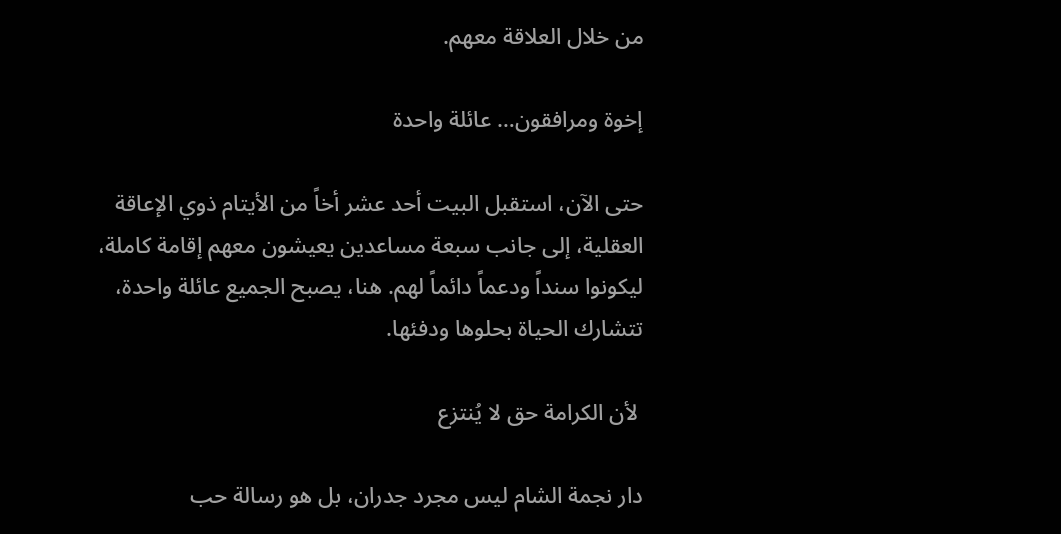من خلال العلاقة معهم.

إخوة ومرافقون… عائلة واحدة

حتى الآن، استقبل البيت أحد عشر أخاً من الأيتام ذوي الإعاقة العقلية، إلى جانب سبعة مساعدين يعيشون معهم إقامة كاملة، ليكونوا سنداً ودعماً دائماً لهم. هنا، يصبح الجميع عائلة واحدة، تتشارك الحياة بحلوها ودفئها.

 لأن الكرامة حق لا يُنتزع

دار نجمة الشام ليس مجرد جدران، بل هو رسالة حب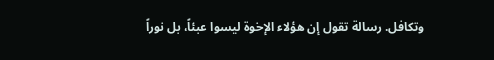وتكافل. رسالة تقول إن هؤلاء الإخوة ليسوا عبئاً، بل نوراً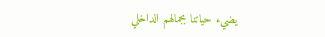يضيء حياتنا بجمالهم الداخلي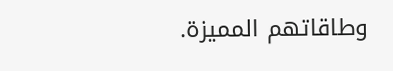وطاقاتهم المميزة.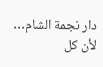دار نجمة الشام… لأن كل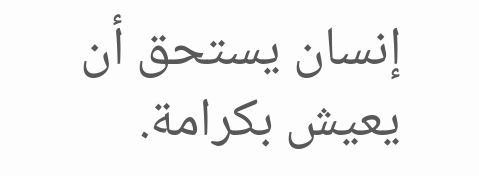إنسان يستحق أن يعيش بكرامة.